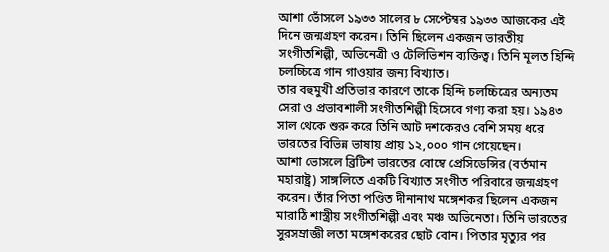আশা ভোঁসলে ১৯৩৩ সালের ৮ সেপ্টেম্বর ১৯৩৩ আজকের এই দিনে জন্মগ্রহণ করেন। তিনি ছিলেন একজন ভারতীয় সংগীতশিল্পী, অভিনেত্রী ও টেলিভিশন ব্যক্তিত্ব। তিনি মূলত হিন্দি চলচ্চিত্রে গান গাওয়ার জন্য বিখ্যাত।
তার বহুমুখী প্রতিভার কারণে তাকে হিন্দি চলচ্চিত্রের অন্যতম সেরা ও প্রভাবশালী সংগীতশিল্পী হিসেবে গণ্য করা হয়। ১৯৪৩ সাল থেকে শুরু করে তিনি আট দশকেরও বেশি সময় ধরে ভারতের বিভিন্ন ভাষায় প্রায় ১২,০০০ গান গেয়েছেন।
আশা ভোসলে ব্রিটিশ ভারতের বোম্বে প্রেসিডেন্সির (বর্তমান মহারাষ্ট্র) সাঙ্গলিতে একটি বিখ্যাত সংগীত পরিবারে জন্মগ্রহণ করেন। তাঁর পিতা পণ্ডিত দীনানাথ মঙ্গেশকর ছিলেন একজন মারাঠি শাস্ত্রীয় সংগীতশিল্পী এবং মঞ্চ অভিনেতা। তিনি ভারতের সুরসম্রাজ্ঞী লতা মঙ্গেশকরের ছোট বোন। পিতার মৃত্যুর পর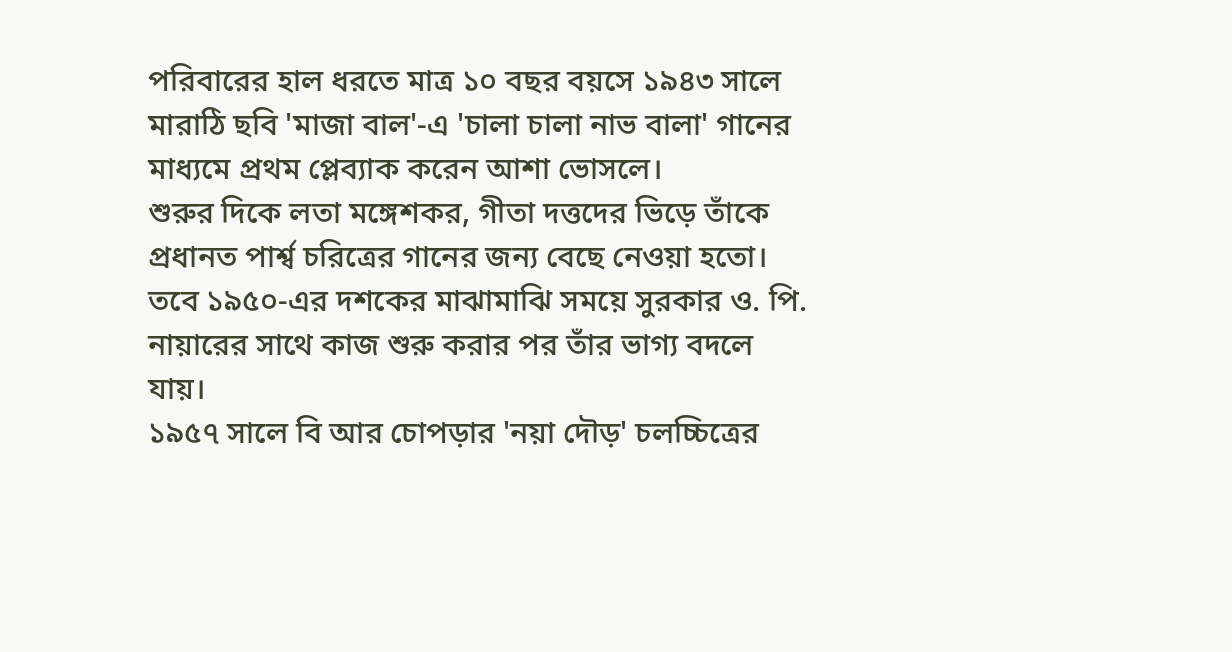পরিবারের হাল ধরতে মাত্র ১০ বছর বয়সে ১৯৪৩ সালে মারাঠি ছবি 'মাজা বাল'-এ 'চালা চালা নাভ বালা' গানের মাধ্যমে প্রথম প্লেব্যাক করেন আশা ভোসলে।
শুরুর দিকে লতা মঙ্গেশকর, গীতা দত্তদের ভিড়ে তাঁকে প্রধানত পার্শ্ব চরিত্রের গানের জন্য বেছে নেওয়া হতো। তবে ১৯৫০-এর দশকের মাঝামাঝি সময়ে সুরকার ও. পি. নায়ারের সাথে কাজ শুরু করার পর তাঁর ভাগ্য বদলে যায়।
১৯৫৭ সালে বি আর চোপড়ার 'নয়া দৌড়' চলচ্চিত্রের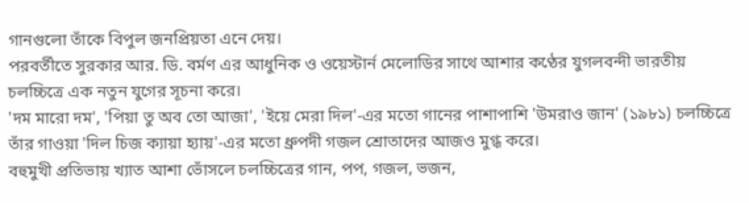গানগুলো তাঁকে বিপুল জনপ্রিয়তা এনে দেয়।
পরবর্তীতে সুরকার আর. ডি. বর্মণ এর আধুনিক ও ওয়েস্টার্ন মেলোডির সাথে আশার কণ্ঠের যুগলবন্দী ভারতীয় চলচ্চিত্রে এক নতুন যুগের সূচনা করে।
'দম মারো দম', 'পিয়া তু অব তো আজা', 'ইয়ে মেরা দিল'-এর মতো গানের পাশাপাশি 'উমরাও জান' (১৯৮১) চলচ্চিত্রে তাঁর গাওয়া 'দিল চিজ ক্যায়া হ্যায়'-এর মতো ধ্রুপদী গজল শ্রোতাদের আজও মুগ্ধ করে।
বহুমুখী প্রতিভায় খ্যাত আশা ভোঁসলে চলচ্চিত্রের গান, পপ, গজল, ভজন,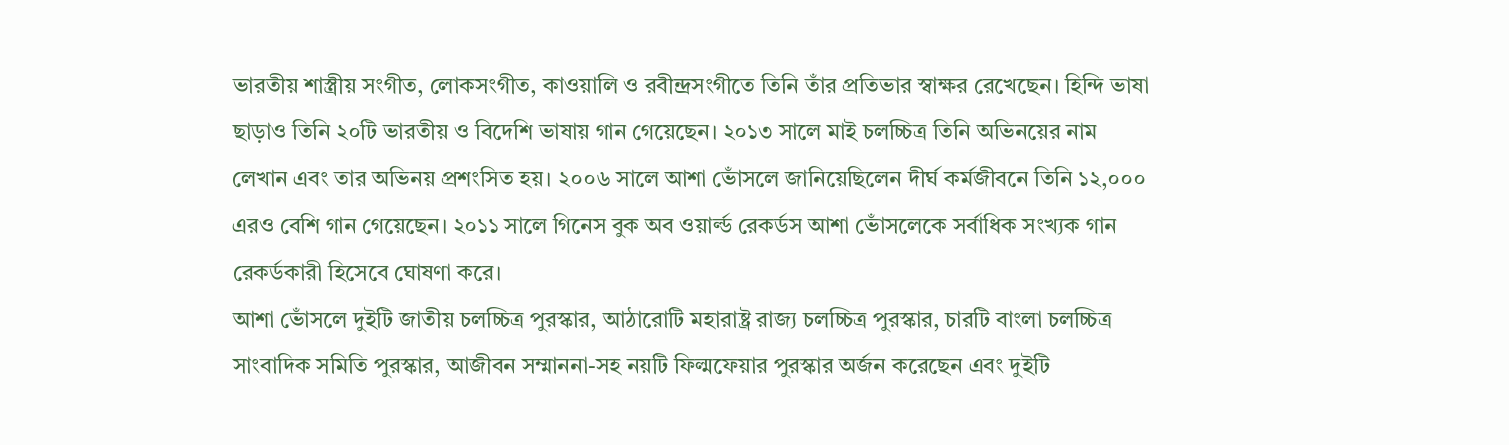ভারতীয় শাস্ত্রীয় সংগীত, লোকসংগীত, কাওয়ালি ও রবীন্দ্রসংগীতে তিনি তাঁর প্রতিভার স্বাক্ষর রেখেছেন। হিন্দি ভাষা ছাড়াও তিনি ২০টি ভারতীয় ও বিদেশি ভাষায় গান গেয়েছেন। ২০১৩ সালে মাই চলচ্চিত্র তিনি অভিনয়ের নাম লেখান এবং তার অভিনয় প্রশংসিত হয়। ২০০৬ সালে আশা ভোঁসলে জানিয়েছিলেন দীর্ঘ কর্মজীবনে তিনি ১২,০০০ এরও বেশি গান গেয়েছেন। ২০১১ সালে গিনেস বুক অব ওয়ার্ল্ড রেকর্ডস আশা ভোঁসলেকে সর্বাধিক সংখ্যক গান রেকর্ডকারী হিসেবে ঘোষণা করে।
আশা ভোঁসলে দুইটি জাতীয় চলচ্চিত্র পুরস্কার, আঠারোটি মহারাষ্ট্র রাজ্য চলচ্চিত্র পুরস্কার, চারটি বাংলা চলচ্চিত্র সাংবাদিক সমিতি পুরস্কার, আজীবন সম্মাননা-সহ নয়টি ফিল্মফেয়ার পুরস্কার অর্জন করেছেন এবং দুইটি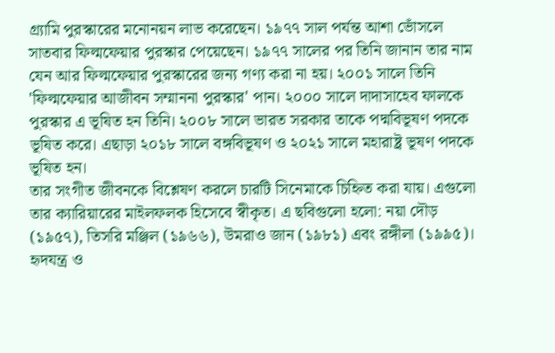গ্র্যামি পুরস্কারের মনোনয়ন লাভ করেছেন। ১৯৭৭ সাল পর্যন্ত আশা ভোঁসলে সাতবার ফিল্মফেয়ার পুরস্কার পেয়েছেন। ১৯৭৭ সালের পর তিনি জানান তার নাম যেন আর ফিল্মফেয়ার পুরস্কারের জন্য গণ্য করা না হয়। ২০০১ সালে তিনি 'ফিল্মফেয়ার আজীবন সম্মাননা পুরস্কার' পান। ২০০০ সালে দাদাসাহেব ফালকে পুরস্কার এ ভূষিত হন তিনি। ২০০৮ সালে ভারত সরকার তাকে পদ্মবিভূষণ পদকে ভূষিত করে। এছাড়া ২০১৮ সালে বঙ্গবিভূষণ ও ২০২১ সালে মহারাষ্ট্র ভূষণ পদকে ভূষিত হন।
তার সংগীত জীবনকে বিশ্লেষণ করলে চারটি সিনেমাকে চিহ্নিত করা যায়। এগুলো তার ক্যারিয়ারের মাইলফলক হিসেবে স্বীকৃত। এ ছবিগুলো হলো: নয়া দৌড় (১৯৫৭), তিসরি মঞ্জিল (১৯৬৬), উমরাও জান (১৯৮১) এবং রঙ্গীলা (১৯৯৫)।
হৃদযন্ত্র ও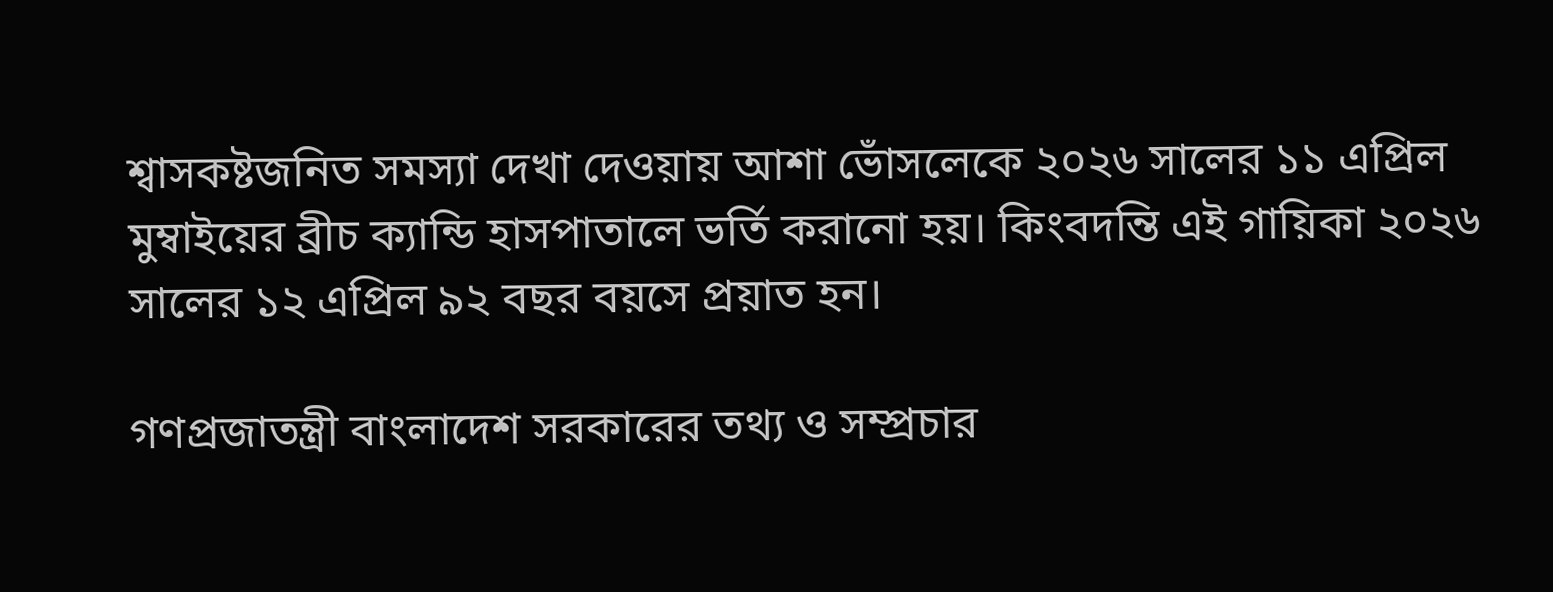শ্বাসকষ্টজনিত সমস্যা দেখা দেওয়ায় আশা ভোঁসলেকে ২০২৬ সালের ১১ এপ্রিল মুম্বাইয়ের ব্রীচ ক্যান্ডি হাসপাতালে ভর্তি করানো হয়। কিংবদন্তি এই গায়িকা ২০২৬ সালের ১২ এপ্রিল ৯২ বছর বয়সে প্রয়াত হন।

গণপ্রজাতন্ত্রী বাংলাদেশ সরকারের তথ্য ও সম্প্রচার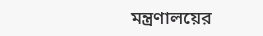মন্ত্রণালয়ের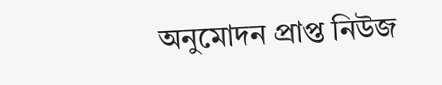অনুমোদন প্রাপ্ত নিউজ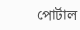পোর্টাল